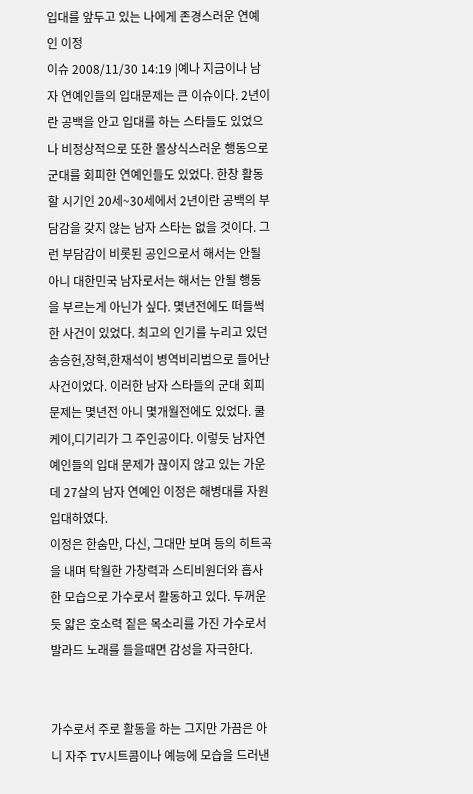입대를 앞두고 있는 나에게 존경스러운 연예인 이정
이슈 2008/11/30 14:19 |예나 지금이나 남자 연예인들의 입대문제는 큰 이슈이다. 2년이란 공백을 안고 입대를 하는 스타들도 있었으나 비정상적으로 또한 몰상식스러운 행동으로 군대를 회피한 연예인들도 있었다. 한창 활동할 시기인 20세~30세에서 2년이란 공백의 부담감을 갖지 않는 남자 스타는 없을 것이다. 그런 부담감이 비롯된 공인으로서 해서는 안될 아니 대한민국 남자로서는 해서는 안될 행동을 부르는게 아닌가 싶다. 몇년전에도 떠들썩한 사건이 있었다. 최고의 인기를 누리고 있던 송승헌,장혁,한재석이 병역비리범으로 들어난 사건이었다. 이러한 남자 스타들의 군대 회피 문제는 몇년전 아니 몇개월전에도 있었다. 쿨케이,디기리가 그 주인공이다. 이렇듯 남자연예인들의 입대 문제가 끊이지 않고 있는 가운데 27살의 남자 연예인 이정은 해병대를 자원 입대하였다.
이정은 한숨만, 다신, 그대만 보며 등의 히트곡을 내며 탁월한 가창력과 스티비원더와 흡사한 모습으로 가수로서 활동하고 있다. 두꺼운듯 얇은 호소력 짙은 목소리를 가진 가수로서 발라드 노래를 들을때면 감성을 자극한다.


가수로서 주로 활동을 하는 그지만 가끔은 아니 자주 TV시트콤이나 예능에 모습을 드러낸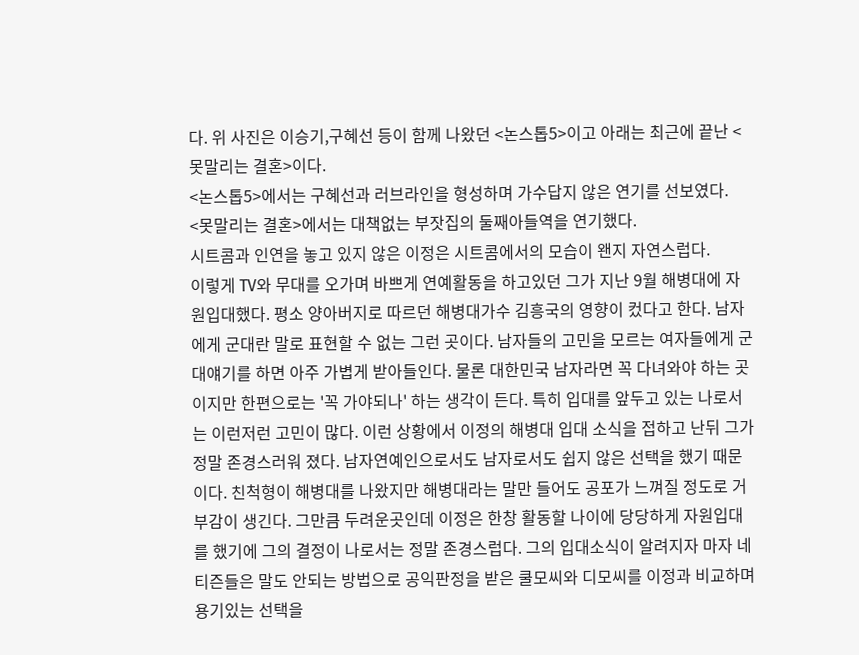다. 위 사진은 이승기,구혜선 등이 함께 나왔던 <논스톱5>이고 아래는 최근에 끝난 <못말리는 결혼>이다.
<논스톱5>에서는 구혜선과 러브라인을 형성하며 가수답지 않은 연기를 선보였다.
<못말리는 결혼>에서는 대책없는 부잣집의 둘째아들역을 연기했다.
시트콤과 인연을 놓고 있지 않은 이정은 시트콤에서의 모습이 왠지 자연스럽다.
이렇게 TV와 무대를 오가며 바쁘게 연예활동을 하고있던 그가 지난 9월 해병대에 자원입대했다. 평소 양아버지로 따르던 해병대가수 김흥국의 영향이 컸다고 한다. 남자에게 군대란 말로 표현할 수 없는 그런 곳이다. 남자들의 고민을 모르는 여자들에게 군대얘기를 하면 아주 가볍게 받아들인다. 물론 대한민국 남자라면 꼭 다녀와야 하는 곳이지만 한편으로는 '꼭 가야되나' 하는 생각이 든다. 특히 입대를 앞두고 있는 나로서는 이런저런 고민이 많다. 이런 상황에서 이정의 해병대 입대 소식을 접하고 난뒤 그가 정말 존경스러워 졌다. 남자연예인으로서도 남자로서도 쉽지 않은 선택을 했기 때문이다. 친척형이 해병대를 나왔지만 해병대라는 말만 들어도 공포가 느껴질 정도로 거부감이 생긴다. 그만큼 두려운곳인데 이정은 한창 활동할 나이에 당당하게 자원입대를 했기에 그의 결정이 나로서는 정말 존경스럽다. 그의 입대소식이 알려지자 마자 네티즌들은 말도 안되는 방법으로 공익판정을 받은 쿨모씨와 디모씨를 이정과 비교하며 용기있는 선택을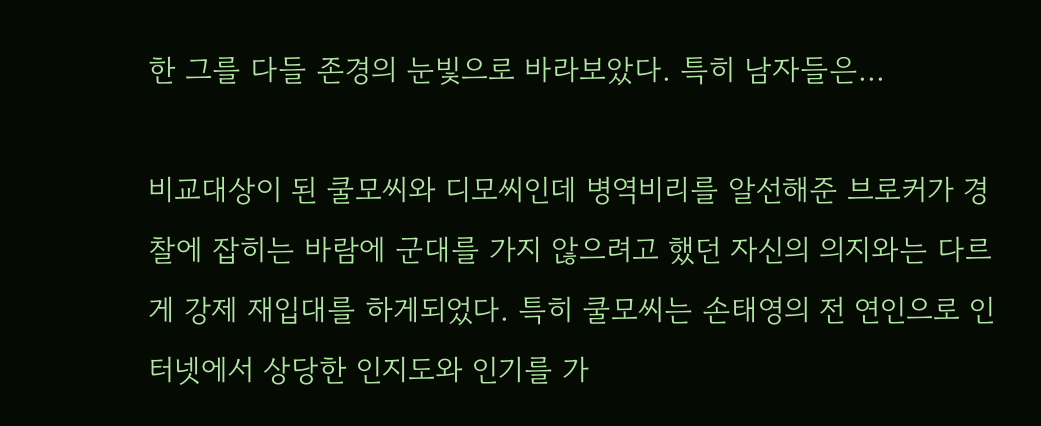한 그를 다들 존경의 눈빛으로 바라보았다. 특히 남자들은...

비교대상이 된 쿨모씨와 디모씨인데 병역비리를 알선해준 브로커가 경찰에 잡히는 바람에 군대를 가지 않으려고 했던 자신의 의지와는 다르게 강제 재입대를 하게되었다. 특히 쿨모씨는 손태영의 전 연인으로 인터넷에서 상당한 인지도와 인기를 가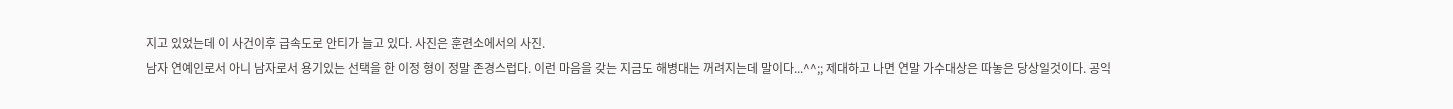지고 있었는데 이 사건이후 급속도로 안티가 늘고 있다. 사진은 훈련소에서의 사진.
남자 연예인로서 아니 남자로서 용기있는 선택을 한 이정 형이 정말 존경스럽다. 이런 마음을 갖는 지금도 해병대는 꺼려지는데 말이다...^^;; 제대하고 나면 연말 가수대상은 따놓은 당상일것이다. 공익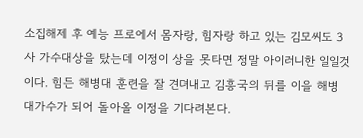소집해제 후 예능 프로에서 몸자랑, 힘자랑 하고 있는 김모씨도 3사 가수대상을 탔는데 이정이 상을 못타면 정말 아이러니한 일일것이다. 힘든 해병대 훈련을 잘 견뎌내고 김흥국의 뒤를 이을 해병대가수가 되어 돌아올 이정을 기다려본다.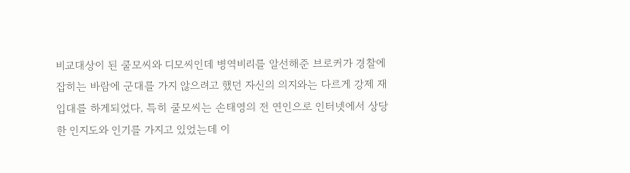비교대상이 된 쿨모씨와 디모씨인데 병역비리를 알선해준 브로커가 경찰에 잡히는 바람에 군대를 가지 않으려고 했던 자신의 의지와는 다르게 강제 재입대를 하게되었다. 특히 쿨모씨는 손태영의 전 연인으로 인터넷에서 상당한 인지도와 인기를 가지고 있었는데 이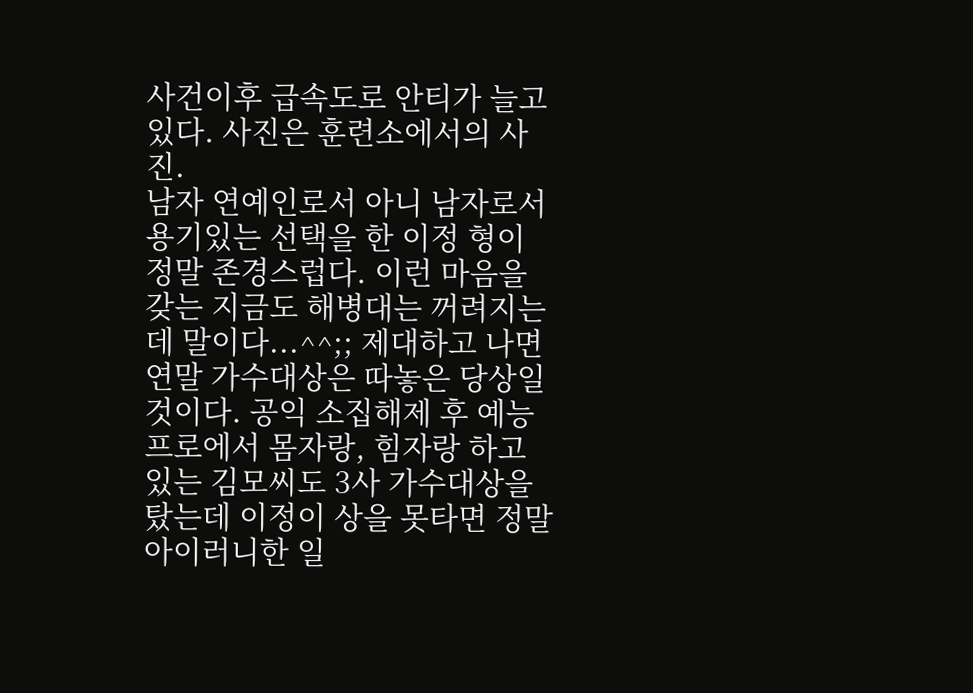사건이후 급속도로 안티가 늘고 있다. 사진은 훈련소에서의 사진.
남자 연예인로서 아니 남자로서 용기있는 선택을 한 이정 형이 정말 존경스럽다. 이런 마음을 갖는 지금도 해병대는 꺼려지는데 말이다...^^;; 제대하고 나면 연말 가수대상은 따놓은 당상일것이다. 공익 소집해제 후 예능 프로에서 몸자랑, 힘자랑 하고 있는 김모씨도 3사 가수대상을 탔는데 이정이 상을 못타면 정말 아이러니한 일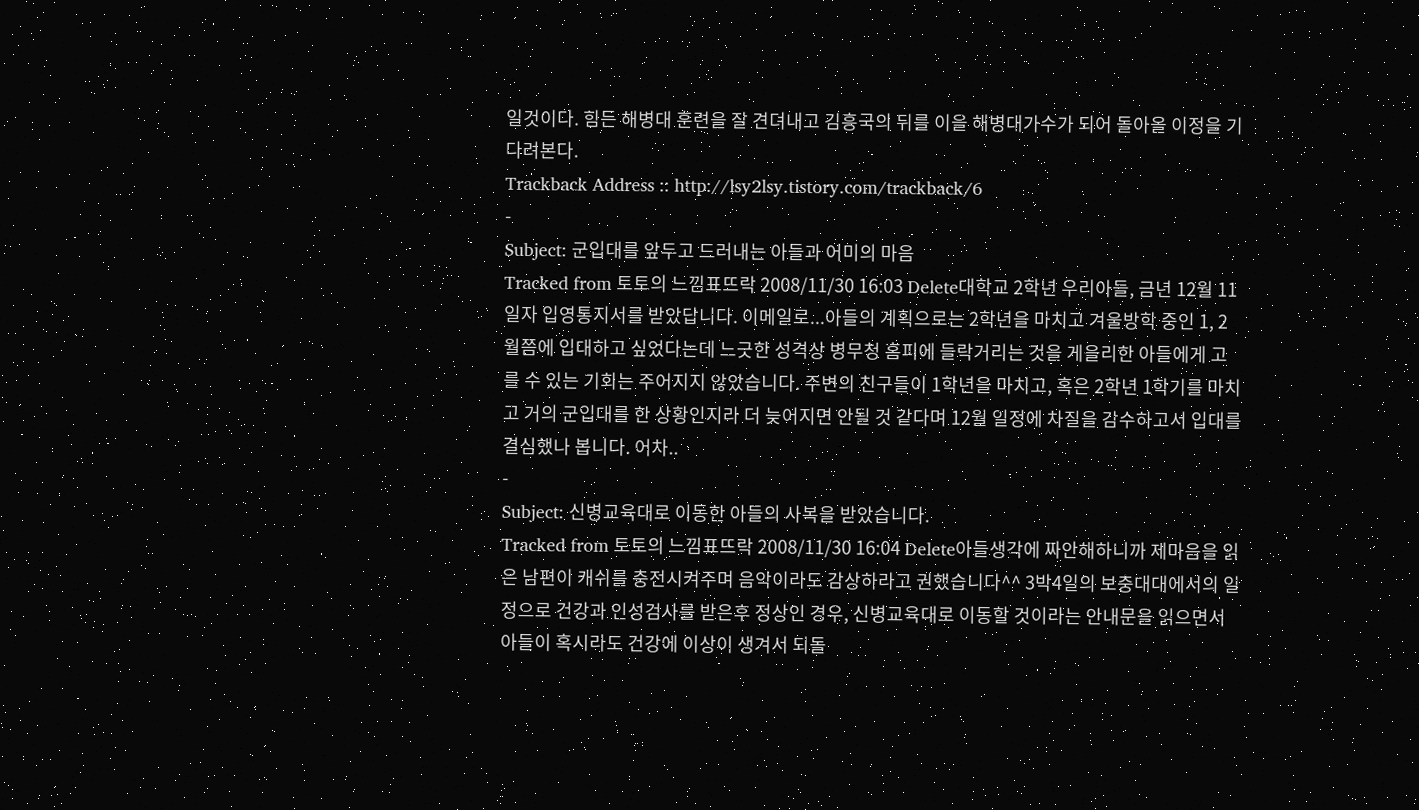일것이다. 힘든 해병대 훈련을 잘 견뎌내고 김흥국의 뒤를 이을 해병대가수가 되어 돌아올 이정을 기다려본다.
Trackback Address :: http://lsy2lsy.tistory.com/trackback/6
-
Subject: 군입대를 앞두고 드러내는 아들과 어미의 마음
Tracked from 토토의 느낌표뜨락 2008/11/30 16:03 Delete대학교 2학년 우리아들, 금년 12월 11일자 입영통지서를 받았답니다. 이메일로...아들의 계획으로는 2학년을 마치고 겨울방학 중인 1, 2월쯤에 입대하고 싶었다는데 느긋한 성격상 병무청 홈피에 들락거리는 것을 게을리한 아들에게 고를 수 있는 기회는 주어지지 않았습니다. 주변의 친구들이 1학년을 마치고, 혹은 2학년 1학기를 마치고 거의 군입대를 한 상황인지라 더 늦어지면 안될 것 같다며 12월 일정에 차질을 감수하고서 입대를 결심했나 봅니다. 어차..
-
Subject: 신병교육대로 이동한 아들의 사복을 받았습니다.
Tracked from 토토의 느낌표뜨락 2008/11/30 16:04 Delete아들생각에 짜안해하니까 제마음을 읽은 남편이 캐쉬를 충전시켜주며 음악이라도 감상하라고 권했습니다^^ 3박4일의 보충대대에서의 일정으로 건강과 인성검사를 받은후 정상인 경우, 신병교육대로 이동할 것이라는 안내문을 읽으면서 아들이 혹시라도 건강에 이상이 생겨서 되돌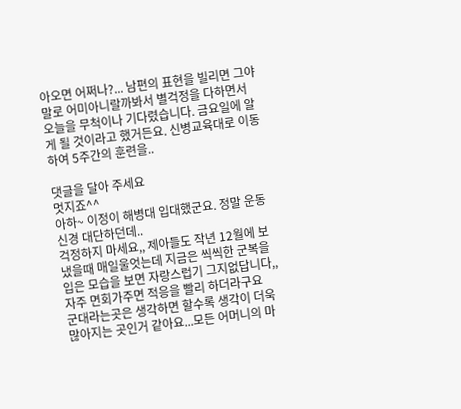아오면 어쩌나?... 남편의 표현을 빌리면 그야말로 어미아니랄까봐서 별걱정을 다하면서 오늘을 무척이나 기다렸습니다. 금요일에 알게 될 것이라고 했거든요. 신병교육대로 이동하여 5주간의 훈련을..

댓글을 달아 주세요
멋지죠^^
아하~ 이정이 해병대 입대했군요. 정말 운동신경 대단하던데..
걱정하지 마세요,, 제아들도 작년 12월에 보냈을때 매일울엇는데 지금은 씩씩한 군복을 입은 모습을 보면 자랑스럽기 그지없답니다,, 자주 면회가주면 적응을 빨리 하더라구요
군대라는곳은 생각하면 할수록 생각이 더욱 많아지는 곳인거 같아요...모든 어머니의 마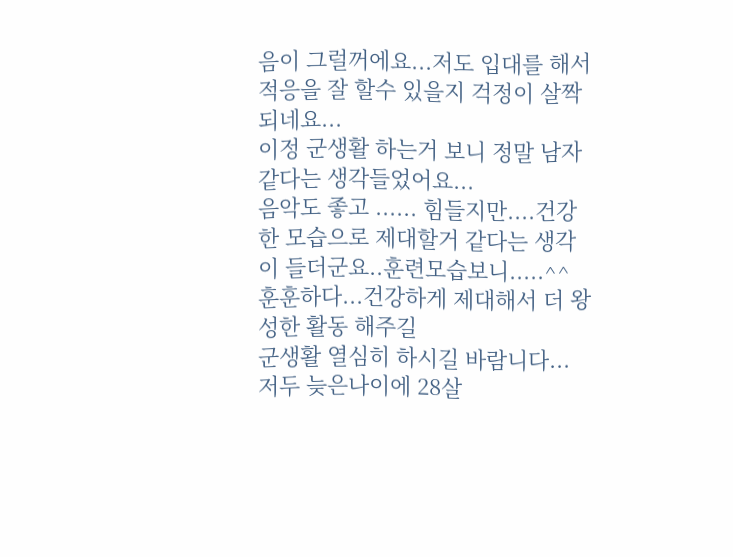음이 그럴꺼에요...저도 입대를 해서 적응을 잘 할수 있을지 걱정이 살짝 되네요...
이정 군생활 하는거 보니 정말 남자같다는 생각들었어요...
음악도 좋고 ...... 힘들지만....건강한 모습으로 제대할거 같다는 생각이 들더군요..훈련모습보니.....^^
훈훈하다...건강하게 제대해서 더 왕성한 활동 해주길
군생활 열심히 하시길 바람니다... 저두 늦은나이에 28살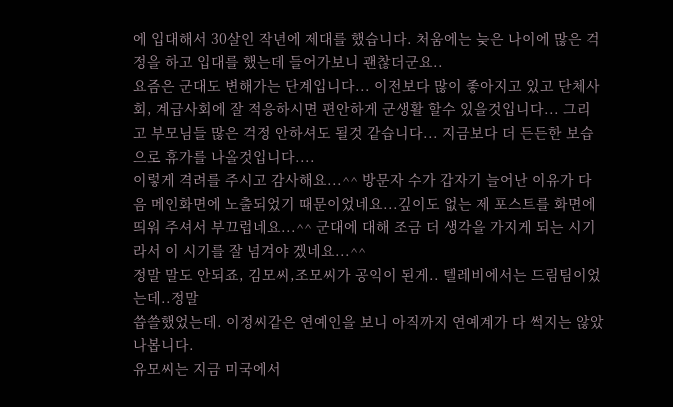에 입대해서 30살인 작년에 제대를 했습니다. 처움에는 늦은 나이에 많은 걱정을 하고 입대를 했는데 들어가보니 괜찮더군요..
요즘은 군대도 변해가는 단계입니다... 이전보다 많이 좋아지고 있고 단체사회, 계급사회에 잘 적응하시면 편안하게 군생활 할수 있을것입니다... 그리고 부모님들 많은 걱정 안하셔도 될것 같습니다... 지금보다 더 든든한 보습으로 휴가를 나올것입니다....
이렇게 격려를 주시고 감사해요...^^ 방문자 수가 갑자기 늘어난 이유가 다음 메인화면에 노출되었기 때문이었네요...깊이도 없는 제 포스트를 화면에 띄워 주셔서 부끄럽네요...^^ 군대에 대해 조금 더 생각을 가지게 되는 시기라서 이 시기를 잘 넘겨야 겠네요...^^
정말 말도 안되죠, 김모씨,조모씨가 공익이 된게.. 텔레비에서는 드림팀이었는데..정말
씁쓸했었는데. 이정씨같은 연예인을 보니 아직까지 연예계가 다 썩지는 않았나봅니다.
유모씨는 지금 미국에서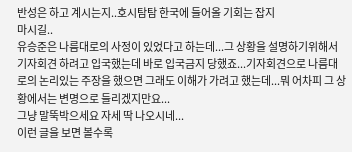반성은 하고 계시는지..호시탐탐 한국에 들어올 기회는 잡지
마시길..
유승준은 나름대로의 사정이 있었다고 하는데...그 상황을 설명하기위해서 기자회견 하려고 입국했는데 바로 입국금지 당했죠...기자회견으로 나름대로의 논리있는 주장을 했으면 그래도 이해가 가려고 했는데...뭐 어차피 그 상황에서는 변명으로 들리겠지만요...
그냥 말뚝박으세요 자세 딱 나오시네...
이런 글을 보면 볼수록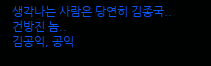생각나는 사람은 당연히 김종국..
건방진 놈..
김공익, 공익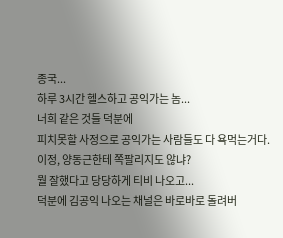종국...
하루 3시간 헬스하고 공익가는 놈...
너희 같은 것들 덕분에
피치못할 사정으로 공익가는 사람들도 다 욕먹는거다.
이정, 양동근한테 쪽팔리지도 않냐?
뭘 잘했다고 당당하게 티비 나오고...
덕분에 김공익 나오는 채널은 바로바로 돌려버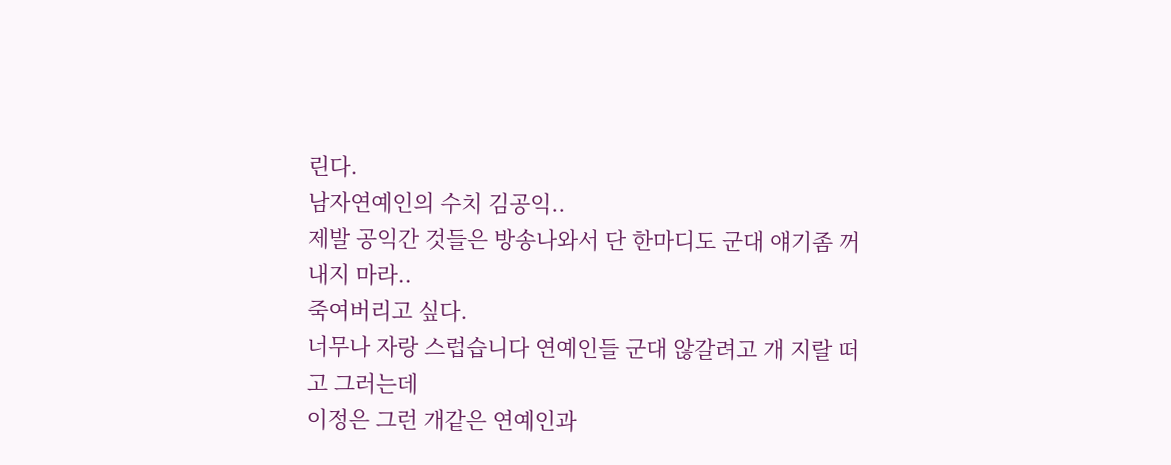린다.
남자연예인의 수치 김공익..
제발 공익간 것들은 방송나와서 단 한마디도 군대 얘기좀 꺼내지 마라..
죽여버리고 싶다.
너무나 자랑 스럽습니다 연예인들 군대 않갈려고 개 지랄 떠고 그러는데
이정은 그런 개같은 연예인과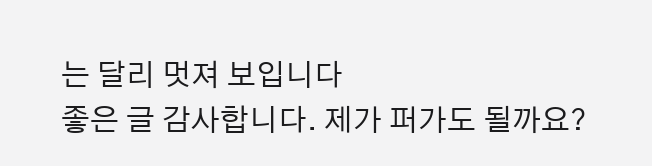는 달리 멋져 보입니다
좋은 글 감사합니다. 제가 퍼가도 될까요?